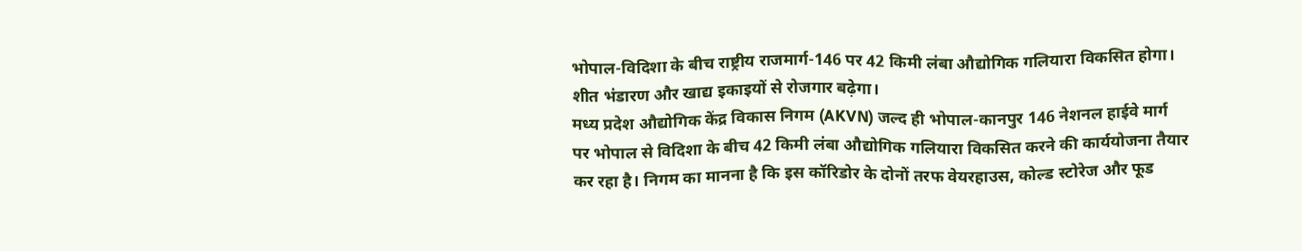भोपाल-विदिशा के बीच राष्ट्रीय राजमार्ग-146 पर 42 किमी लंबा औद्योगिक गलियारा विकसित होगा। शीत भंडारण और खाद्य इकाइयों से रोजगार बढ़ेगा।
मध्य प्रदेश औद्योगिक केंद्र विकास निगम (AKVN) जल्द ही भोपाल-कानपुर 146 नेशनल हाईवे मार्ग पर भोपाल से विदिशा के बीच 42 किमी लंबा औद्योगिक गलियारा विकसित करने की कार्ययोजना तैयार कर रहा है। निगम का मानना है कि इस कॉरिडोर के दोनों तरफ वेयरहाउस, कोल्ड स्टोरेज और फूड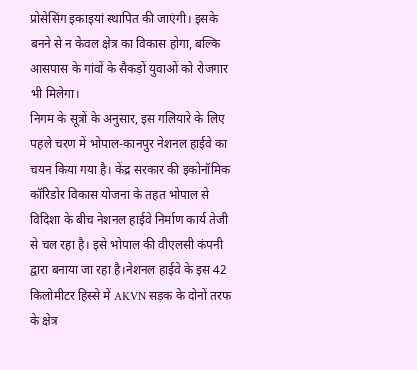प्रोसेसिंग इकाइयां स्थापित की जाएंगी। इसके बनने से न केवल क्षेत्र का विकास होगा, बल्कि आसपास के गांवों के सैकड़ों युवाओं को रोजगार भी मिलेगा।
निगम के सूत्रों के अनुसार, इस गलियारे के लिए पहले चरण में भोपाल-कानपुर नेशनल हाईवे का चयन किया गया है। केंद्र सरकार की इकोनॉमिक कॉरिडोर विकास योजना के तहत भोपाल से विदिशा के बीच नेशनल हाईवे निर्माण कार्य तेजी से चल रहा है। इसे भोपाल की वीएलसी कंपनी द्वारा बनाया जा रहा है।नेशनल हाईवे के इस 42 किलोमीटर हिस्से में AKVN सड़क के दोनों तरफ के क्षेत्र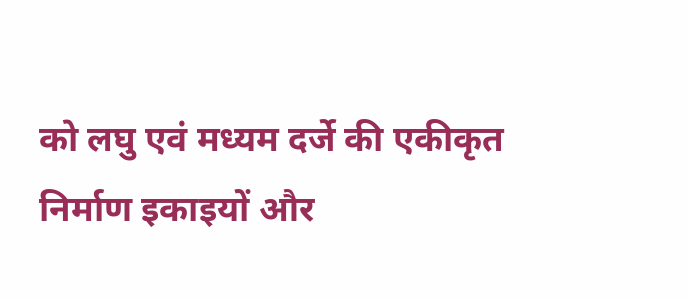को लघु एवं मध्यम दर्जे की एकीकृत निर्माण इकाइयों और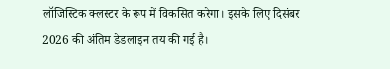लॉजिस्टिक क्लस्टर के रूप में विकसित करेगा। इसके लिए दिसंबर 2026 की अंतिम डेडलाइन तय की गई है।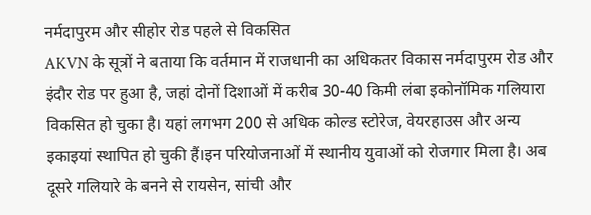नर्मदापुरम और सीहोर रोड पहले से विकसित
AKVN के सूत्रों ने बताया कि वर्तमान में राजधानी का अधिकतर विकास नर्मदापुरम रोड और इंदौर रोड पर हुआ है, जहां दोनों दिशाओं में करीब 30-40 किमी लंबा इकोनॉमिक गलियारा विकसित हो चुका है। यहां लगभग 200 से अधिक कोल्ड स्टोरेज, वेयरहाउस और अन्य इकाइयां स्थापित हो चुकी हैं।इन परियोजनाओं में स्थानीय युवाओं को रोजगार मिला है। अब दूसरे गलियारे के बनने से रायसेन, सांची और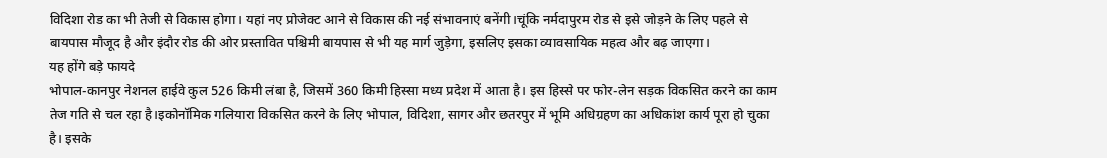विदिशा रोड का भी तेजी से विकास होगा। यहां नए प्रोजेक्ट आने से विकास की नई संभावनाएं बनेंगी।चूंकि नर्मदापुरम रोड से इसे जोड़ने के लिए पहले से बायपास मौजूद है और इंदौर रोड की ओर प्रस्तावित पश्चिमी बायपास से भी यह मार्ग जुड़ेगा, इसलिए इसका व्यावसायिक महत्व और बढ़ जाएगा।
यह होंगे बड़े फायदे
भोपाल-कानपुर नेशनल हाईवे कुल 526 किमी लंबा है, जिसमें 360 किमी हिस्सा मध्य प्रदेश में आता है। इस हिस्से पर फोर-लेन सड़क विकसित करने का काम तेज गति से चल रहा है।इकोनॉमिक गलियारा विकसित करने के लिए भोपाल, विदिशा, सागर और छतरपुर में भूमि अधिग्रहण का अधिकांश कार्य पूरा हो चुका है। इसके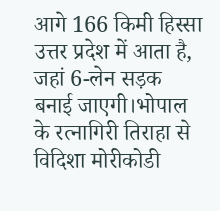आगे 166 किमी हिस्सा उत्तर प्रदेश में आता है, जहां 6-लेन सड़क बनाई जाएगी।भोपाल के रत्नागिरी तिराहा से विदिशा मोरीकोडी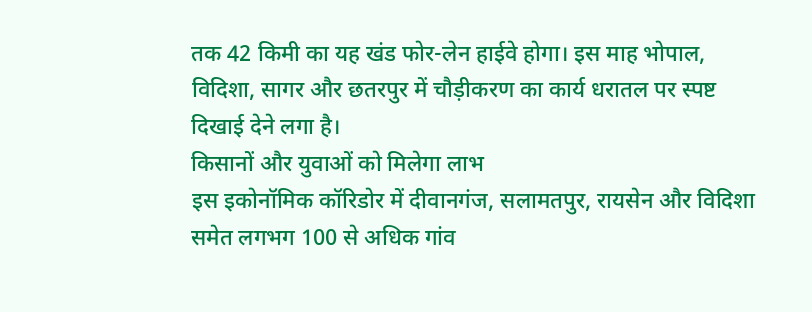तक 42 किमी का यह खंड फोर-लेन हाईवे होगा। इस माह भोपाल, विदिशा, सागर और छतरपुर में चौड़ीकरण का कार्य धरातल पर स्पष्ट दिखाई देने लगा है।
किसानों और युवाओं को मिलेगा लाभ
इस इकोनॉमिक कॉरिडोर में दीवानगंज, सलामतपुर, रायसेन और विदिशा समेत लगभग 100 से अधिक गांव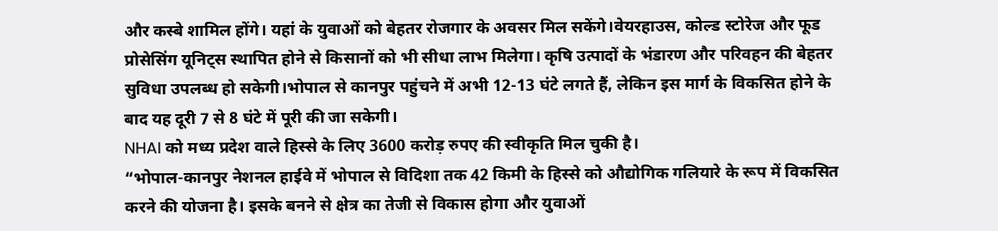और कस्बे शामिल होंगे। यहां के युवाओं को बेहतर रोजगार के अवसर मिल सकेंगे।वेयरहाउस, कोल्ड स्टोरेज और फूड प्रोसेसिंग यूनिट्स स्थापित होने से किसानों को भी सीधा लाभ मिलेगा। कृषि उत्पादों के भंडारण और परिवहन की बेहतर सुविधा उपलब्ध हो सकेगी।भोपाल से कानपुर पहुंचने में अभी 12-13 घंटे लगते हैं, लेकिन इस मार्ग के विकसित होने के बाद यह दूरी 7 से 8 घंटे में पूरी की जा सकेगी।
NHAI को मध्य प्रदेश वाले हिस्से के लिए 3600 करोड़ रुपए की स्वीकृति मिल चुकी है।
“भोपाल-कानपुर नेशनल हाईवे में भोपाल से विदिशा तक 42 किमी के हिस्से को औद्योगिक गलियारे के रूप में विकसित करने की योजना है। इसके बनने से क्षेत्र का तेजी से विकास होगा और युवाओं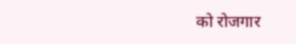को रोजगार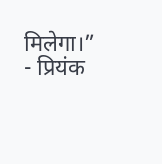मिलेगा।”
- प्रियंक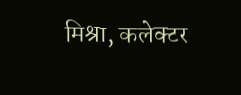मिश्रा, कलेक्टर